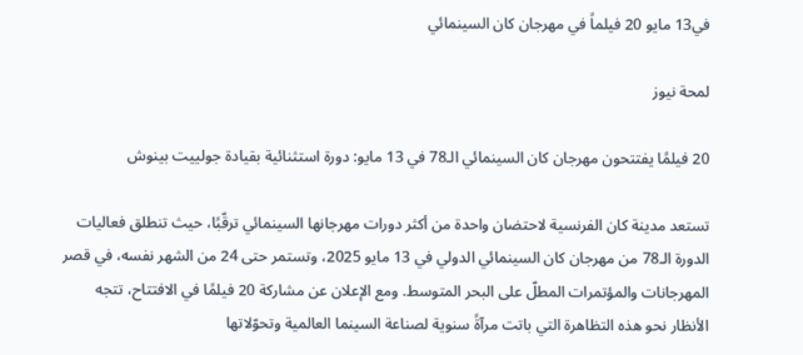في13 مايو 20 فيلماً في مهرجان كان السينمائي

لمحة نيوز

20 فيلمًا يفتتحون مهرجان كان السينمائي الـ78 في 13 مايو: دورة استثنائية بقيادة جولييت بينوش

تستعد مدينة كان الفرنسية لاحتضان واحدة من أكثر دورات مهرجانها السينمائي ترقّبًا، حيث تنطلق فعاليات الدورة الـ78 من مهرجان كان السينمائي الدولي في 13 مايو 2025، وتستمر حتى 24 من الشهر نفسه، في قصر المهرجانات والمؤتمرات المطلّ على البحر المتوسط. ومع الإعلان عن مشاركة 20 فيلمًا في الافتتاح، تتجه الأنظار نحو هذه التظاهرة التي باتت مرآةً سنوية لصناعة السينما العالمية وتحوّلاتها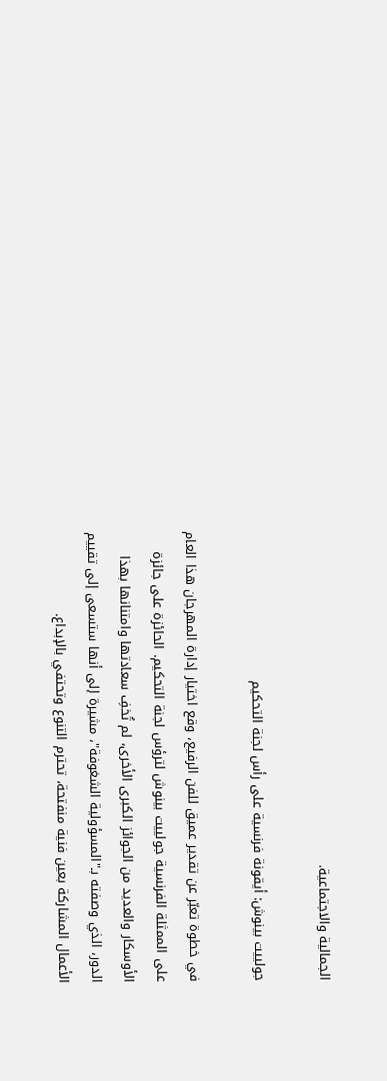الجمالية والاجتماعية.

جولييت بينوش: أيقونة فرنسية على رأس لجنة التحكيم

في خطوة تعبّر عن تقدير عميق للفن الرفيع، وقع اختيار إدارة المهرجان هذا العام على الممثلة الفرنسية جولييت بينوش لترؤس لجنة التحكيم. الحائزة على جائزة الأوسكار والعديد من الجوائز الكبرى الأخرى، لم تُخفِ سعادتها وامتنانها بهذا الدور، الذي وصفته بـ"المسؤولية الشغوفة"، مشيرة إلى أنها ستسعى إلى تقييم الأعمال المشاركة بعين فنية منفتحة، تحترم التنوع وتحتفي بالإبداع.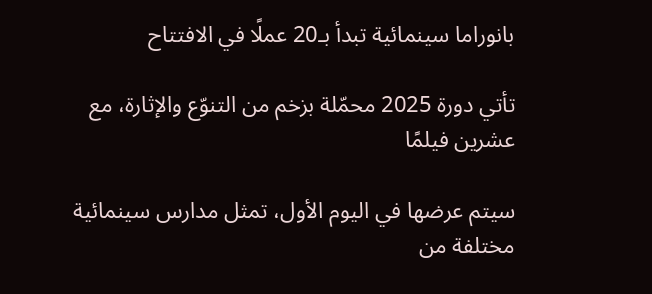بانوراما سينمائية تبدأ بـ20 عملًا في الافتتاح

تأتي دورة 2025 محمّلة بزخم من التنوّع والإثارة، مع عشرين فيلمًا

سيتم عرضها في اليوم الأول، تمثل مدارس سينمائية مختلفة من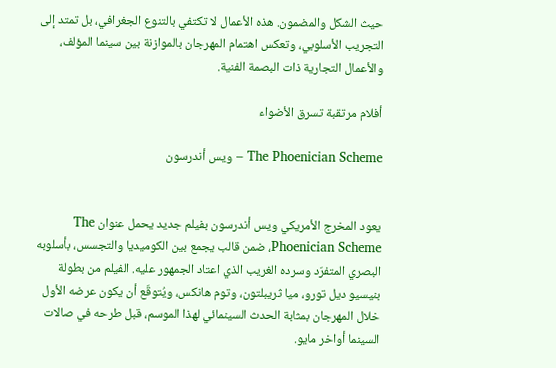حيث الشكل والمضمون. هذه الأعمال لا تكتفي بالتنوع الجغرافي، بل تمتد إلى التجريب الأسلوبي، وتعكس اهتمام المهرجان بالموازنة بين سينما المؤلف، والأعمال التجارية ذات البصمة الفنية.

أفلام مرتقبة تسرق الأضواء

The Phoenician Scheme – ويس أندرسون


يعود المخرج الأمريكي ويس أندرسون بفيلم جديد يحمل عنوان The Phoenician Scheme، ضمن قالب يجمع بين الكوميديا والتجسس، بأسلوبه البصري المتفرّد وسرده الغريب الذي اعتاد الجمهور عليه. الفيلم من بطولة بنيسيو ديل تورو، ميا ثريبلتون، وتوم هانكس، ويُتوقّع أن يكون عرضه الأول خلال المهرجان بمثابة الحدث السينمائي لهذا الموسم، قبل طرحه في صالات السينما أواخر مايو.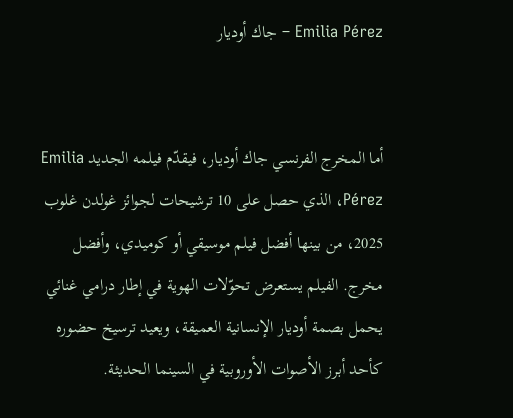Emilia Pérez – جاك أوديار


أما المخرج الفرنسي جاك أوديار، فيقدّم فيلمه الجديد Emilia Pérez، الذي حصل على 10 ترشيحات لجوائز غولدن غلوب 2025، من بينها أفضل فيلم موسيقي أو كوميدي، وأفضل مخرج. الفيلم يستعرض تحوّلات الهوية في إطار درامي غنائي يحمل بصمة أوديار الإنسانية العميقة، ويعيد ترسيخ حضوره كأحد أبرز الأصوات الأوروبية في السينما الحديثة.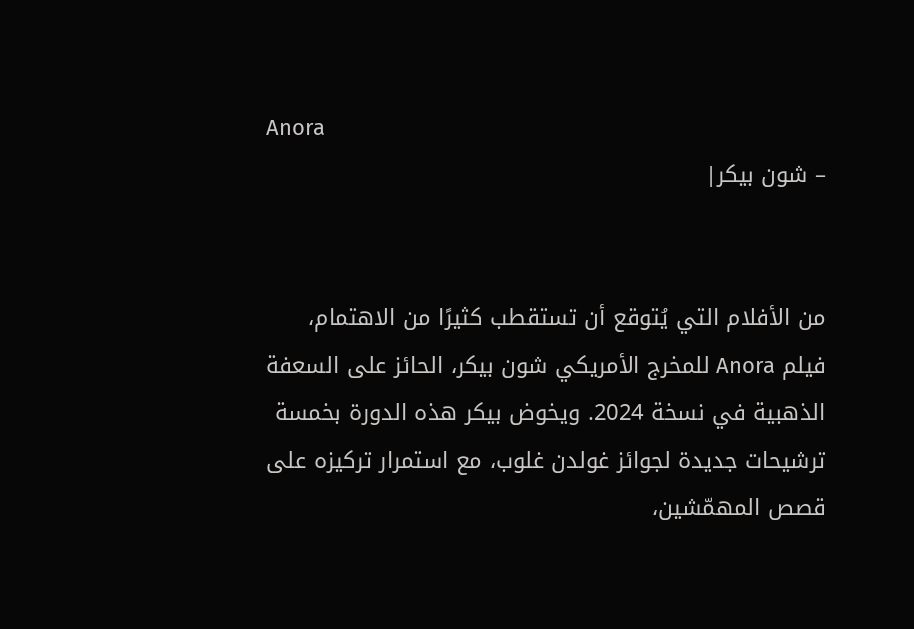Anora
– شون بيكر|


من الأفلام التي يُتوقع أن تستقطب كثيرًا من الاهتمام، فيلم Anora للمخرج الأمريكي شون بيكر، الحائز على السعفة الذهبية في نسخة 2024. ويخوض بيكر هذه الدورة بخمسة ترشيحات جديدة لجوائز غولدن غلوب، مع استمرار تركيزه على قصص المهمّشين،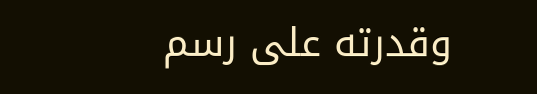وقدرته على رسم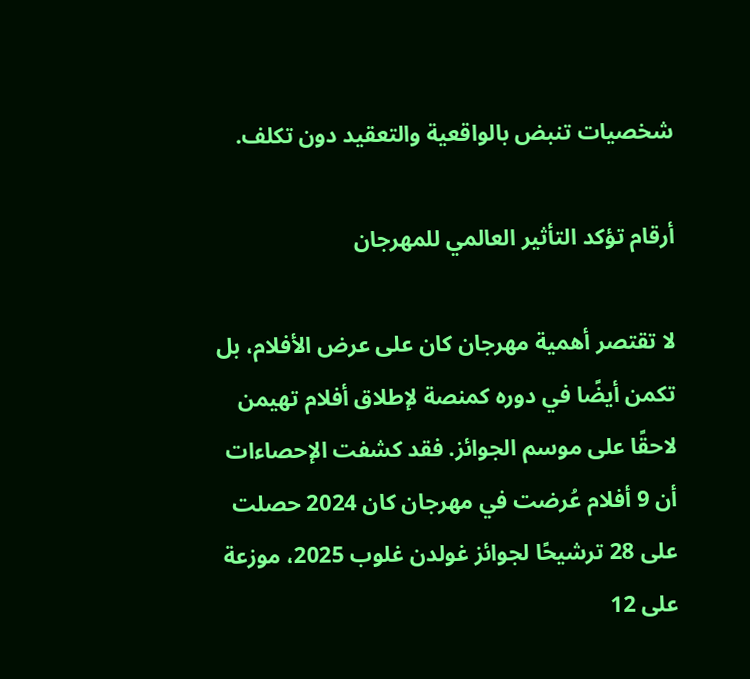شخصيات تنبض بالواقعية والتعقيد دون تكلف.

أرقام تؤكد التأثير العالمي للمهرجان

لا تقتصر أهمية مهرجان كان على عرض الأفلام، بل تكمن أيضًا في دوره كمنصة لإطلاق أفلام تهيمن لاحقًا على موسم الجوائز. فقد كشفت الإحصاءات أن 9 أفلام عُرضت في مهرجان كان 2024 حصلت على 28 ترشيحًا لجوائز غولدن غلوب 2025، موزعة على 12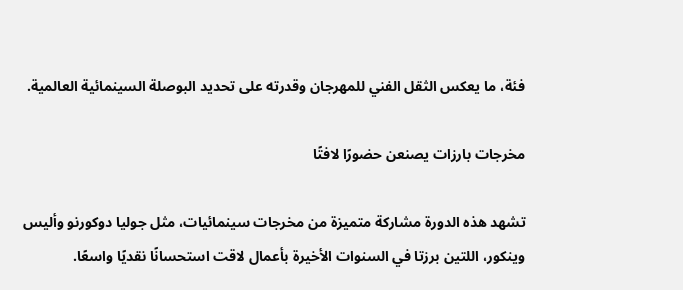فئة، ما يعكس الثقل الفني للمهرجان وقدرته على تحديد البوصلة السينمائية العالمية.

مخرجات بارزات يصنعن حضورًا لافتًا

تشهد هذه الدورة مشاركة متميزة من مخرجات سينمائيات، مثل جوليا دوكورنو وأليس وينكور، اللتين برزتا في السنوات الأخيرة بأعمال لاقت استحسانًا نقديًا واسعًا.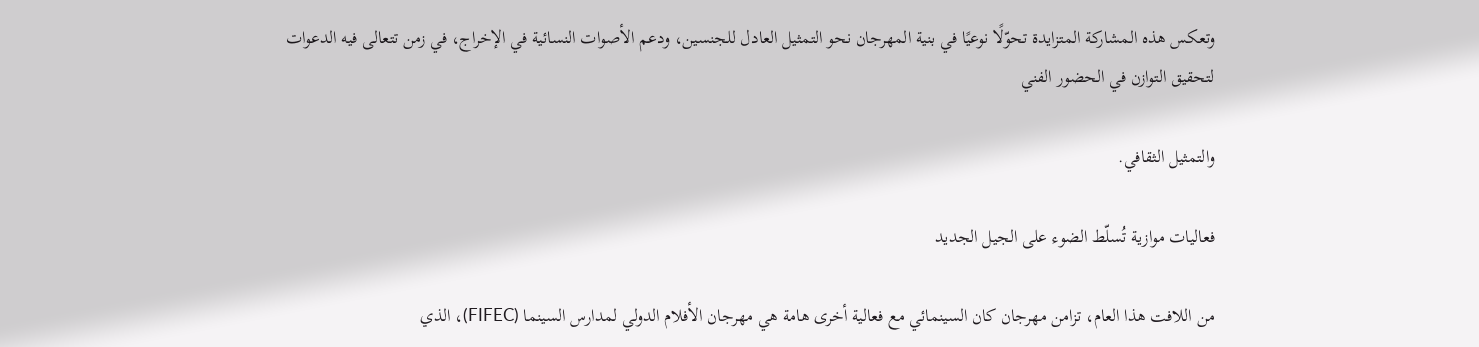وتعكس هذه المشاركة المتزايدة تحوّلًا نوعيًا في بنية المهرجان نحو التمثيل العادل للجنسين، ودعم الأصوات النسائية في الإخراج، في زمن تتعالى فيه الدعوات لتحقيق التوازن في الحضور الفني

والتمثيل الثقافي.

فعاليات موازية تُسلّط الضوء على الجيل الجديد

من اللافت هذا العام، تزامن مهرجان كان السينمائي مع فعالية أخرى هامة هي مهرجان الأفلام الدولي لمدارس السينما (FIFEC)، الذي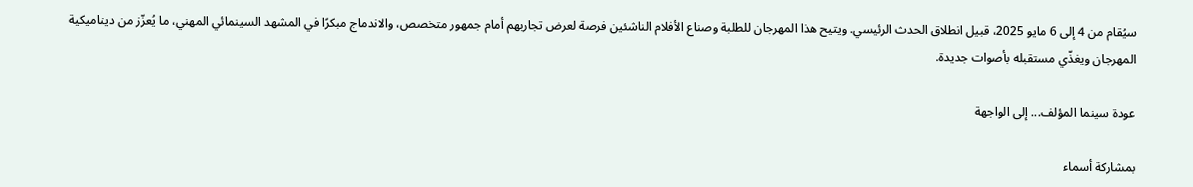سيُقام من 4 إلى 6 مايو 2025، قبيل انطلاق الحدث الرئيسي. ويتيح هذا المهرجان للطلبة وصناع الأفلام الناشئين فرصة لعرض تجاربهم أمام جمهور متخصص، والاندماج مبكرًا في المشهد السينمائي المهني، ما يُعزّز من ديناميكية المهرجان ويغذّي مستقبله بأصوات جديدة.

عودة سينما المؤلف... إلى الواجهة

بمشاركة أسماء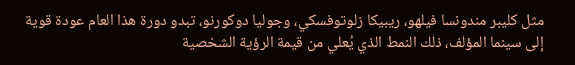مثل كليبر مندونسا فيلهو، ريبيكا زلوتوفسكي، وجوليا دوكورنو، تبدو دورة هذا العام عودة قوية إلى سينما المؤلف، ذلك النمط الذي يُعلي من قيمة الرؤية الشخصية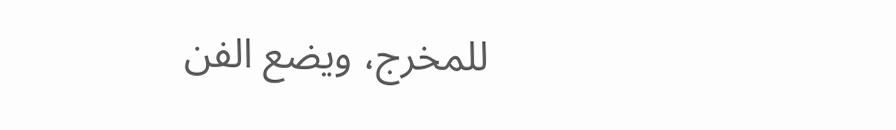للمخرج، ويضع الفن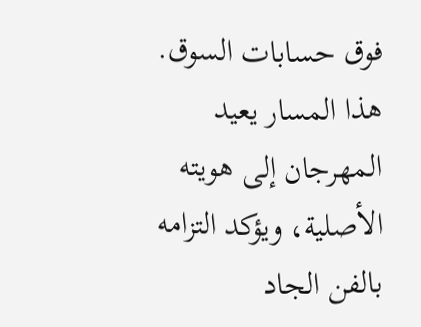فوق حسابات السوق. هذا المسار يعيد المهرجان إلى هويته الأصلية، ويؤكد التزامه بالفن الجاد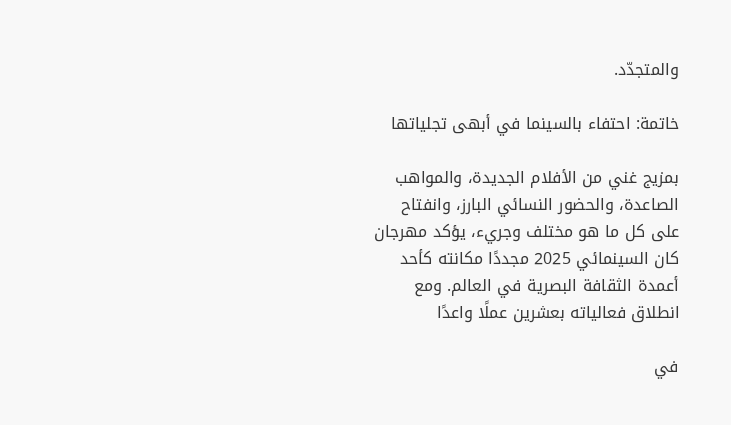والمتجدّد.

خاتمة: احتفاء بالسينما في أبهى تجلياتها

بمزيج غني من الأفلام الجديدة، والمواهب الصاعدة، والحضور النسائي البارز، وانفتاح على كل ما هو مختلف وجريء، يؤكد مهرجان كان السينمائي 2025 مجددًا مكانته كأحد أعمدة الثقافة البصرية في العالم. ومع انطلاق فعالياته بعشرين عملًا واعدًا

في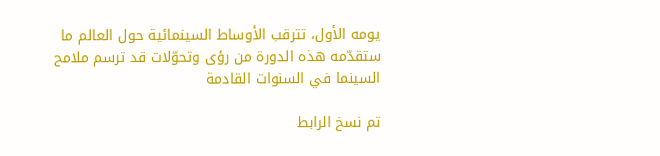يومه الأول، تترقب الأوساط السينمائية حول العالم ما ستقدّمه هذه الدورة من رؤى وتحوّلات قد ترسم ملامح السينما في السنوات القادمة

تم نسخ الرابط